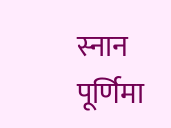स्नान पूर्णिमा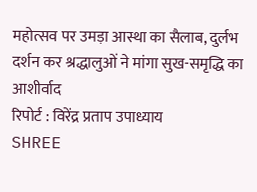महोत्सव पर उमड़ा आस्था का सैलाब, दुर्लभ दर्शन कर श्रद्धालुओं ने मांगा सुख-समृद्धि का आशीर्वाद
रिपोर्ट : विरेंद्र प्रताप उपाध्याय
SHREE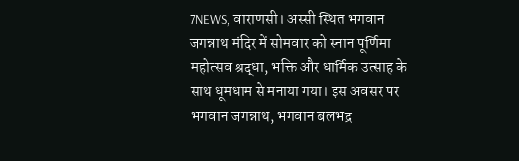7NEWS, वाराणसी। अस्सी स्थित भगवान जगन्नाथ मंदिर में सोमवार को स्नान पूर्णिमा महोत्सव श्रद्धा, भक्ति और धार्मिक उत्साह के साथ धूमधाम से मनाया गया। इस अवसर पर भगवान जगन्नाथ, भगवान बलभद्र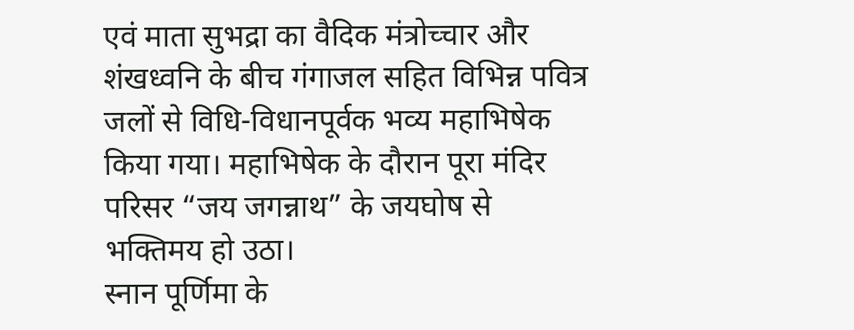एवं माता सुभद्रा का वैदिक मंत्रोच्चार और शंखध्वनि के बीच गंगाजल सहित विभिन्न पवित्र जलों से विधि-विधानपूर्वक भव्य महाभिषेक किया गया। महाभिषेक के दौरान पूरा मंदिर परिसर “जय जगन्नाथ” के जयघोष से भक्तिमय हो उठा।
स्नान पूर्णिमा के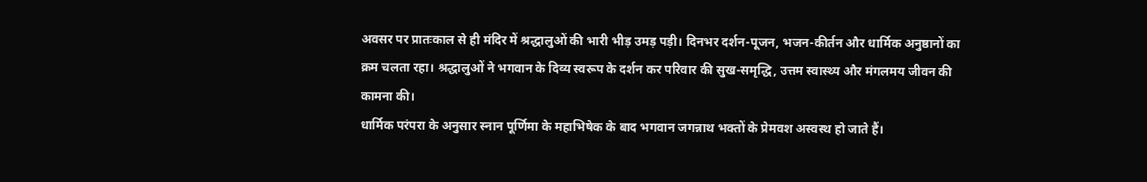अवसर पर प्रातःकाल से ही मंदिर में श्रद्धालुओं की भारी भीड़ उमड़ पड़ी। दिनभर दर्शन-पूजन, भजन-कीर्तन और धार्मिक अनुष्ठानों का क्रम चलता रहा। श्रद्धालुओं ने भगवान के दिव्य स्वरूप के दर्शन कर परिवार की सुख-समृद्धि, उत्तम स्वास्थ्य और मंगलमय जीवन की कामना की।
धार्मिक परंपरा के अनुसार स्नान पूर्णिमा के महाभिषेक के बाद भगवान जगन्नाथ भक्तों के प्रेमवश अस्वस्थ हो जाते हैं।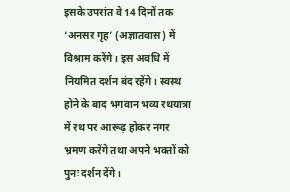इसके उपरांत वे 14 दिनों तक ‘अनसर गृह’ (अज्ञातवास) में विश्राम करेंगे। इस अवधि में नियमित दर्शन बंद रहेंगे। स्वस्थ होने के बाद भगवान भव्य रथयात्रा में रथ पर आरूढ़ होकर नगर भ्रमण करेंगे तथा अपने भक्तों को पुनः दर्शन देंगे।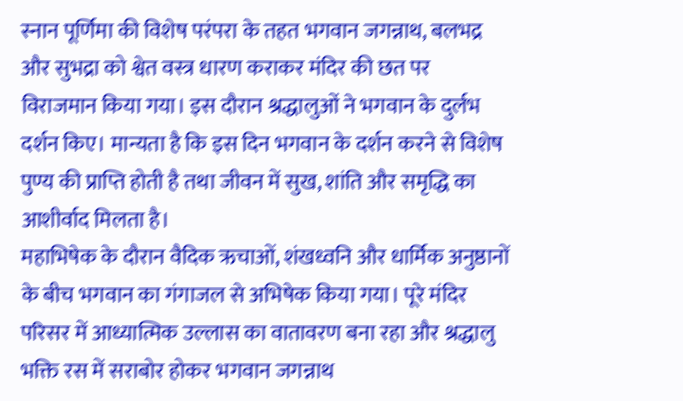स्नान पूर्णिमा की विशेष परंपरा के तहत भगवान जगन्नाथ, बलभद्र और सुभद्रा को श्वेत वस्त्र धारण कराकर मंदिर की छत पर विराजमान किया गया। इस दौरान श्रद्धालुओं ने भगवान के दुर्लभ दर्शन किए। मान्यता है कि इस दिन भगवान के दर्शन करने से विशेष पुण्य की प्राप्ति होती है तथा जीवन में सुख, शांति और समृद्धि का आशीर्वाद मिलता है।
महाभिषेक के दौरान वैदिक ऋचाओं, शंखध्वनि और धार्मिक अनुष्ठानों के बीच भगवान का गंगाजल से अभिषेक किया गया। पूरे मंदिर परिसर में आध्यात्मिक उल्लास का वातावरण बना रहा और श्रद्धालु भक्ति रस में सराबोर होकर भगवान जगन्नाथ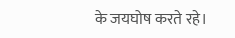के जयघोष करते रहे।